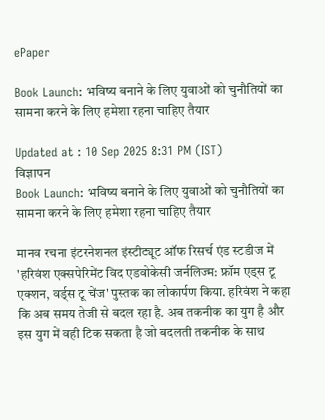ePaper

Book Launch: भविष्य बनाने के लिए युवाओं को चुनौतियों का सामना करने के लिए हमेशा रहना चाहिए तैयार

Updated at : 10 Sep 2025 8:31 PM (IST)
विज्ञापन
Book Launch: भविष्य बनाने के लिए युवाओं को चुनौतियों का सामना करने के लिए हमेशा रहना चाहिए तैयार

मानव रचना इंटरनेशनल इंस्टीट्यूट ऑफ रिसर्च एंड स्टडीज में 'हरिवंश एक्सपेरिमेंट विद एडवोकेसी जर्नलिज्म: फ्रॉम एड्स टू एक्शन, वर्ड्स टू चेंज' पुस्तक का लोकार्पण किया. हरिवंश ने कहा कि अब समय तेजी से बदल रहा है. अब तकनीक का युग है और इस युग में वही टिक सकता है जो बदलती तकनीक के साथ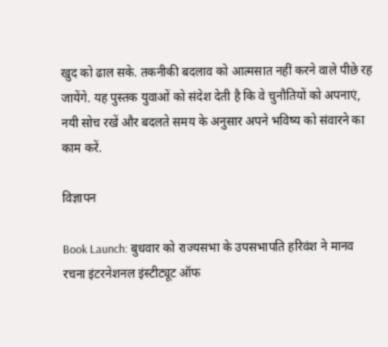खुद को ढाल सके. तकनीकी बदलाव को आत्मसात नहीं करने वाले पीछे रह जायेंगे. यह पुस्तक युवाओं को संदेश देती है कि वे चुनौतियों को अपनाएं, नयी सोच रखें और बदलते समय के अनुसार अपने भविष्य को संवारने का काम करें.

विज्ञापन

Book Launch: बुधवार को राज्यसभा के उपसभापति हरिवंश ने मानव रचना इंटरनेशनल इंस्टीट्यूट ऑफ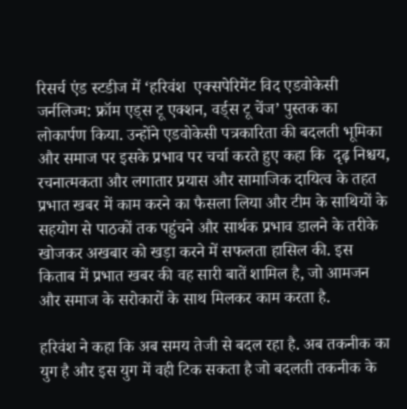रिसर्च एंड स्टडीज में ‘हरिवंश  एक्सपेरिमेंट विद एडवोकेसी जर्नलिज्म: फ्रॉम एड्स टू एक्शन, वर्ड्स टू चेंज’ पुस्तक का लोकार्पण किया. उन्होंने एडवोकेसी पत्रकारिता की बदलती भूमिका और समाज पर इसके प्रभाव पर चर्चा करते हुए कहा कि  दृढ़ निश्चय, रचनात्मकता और लगातार प्रयास और सामाजिक दायित्व के तहत प्रभात खबर में काम करने का फैसला लिया और टीम के साथियों के सहयोग से पाठकों तक पहुंचने और सार्थक प्रभाव डालने के तरीके खोजकर अखबार को खड़ा करने में सफलता हासिल की. इस किताब में प्रभात खबर की वह सारी बातें शामिल है, जो आमजन और समाज के सरोकारों के साथ मिलकर काम करता है.

हरिवंश ने कहा कि अब समय तेजी से बदल रहा है. अब तकनीक का युग है और इस युग में वही टिक सकता है जो बदलती तकनीक के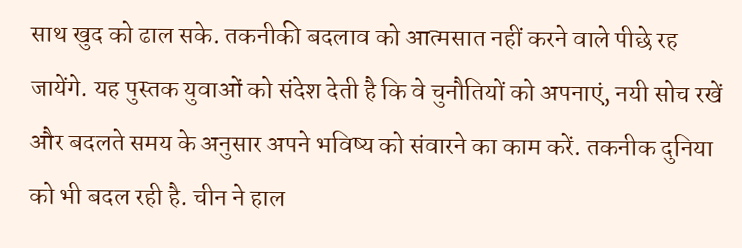साथ खुद को ढाल सके. तकनीकी बदलाव को आत्मसात नहीं करने वाले पीछे रह जायेंगे. यह पुस्तक युवाओं को संदेश देती है कि वे चुनौतियों को अपनाएं, नयी सोच रखें और बदलते समय के अनुसार अपने भविष्य को संवारने का काम करें. तकनीक दुनिया को भी बदल रही है. चीन ने हाल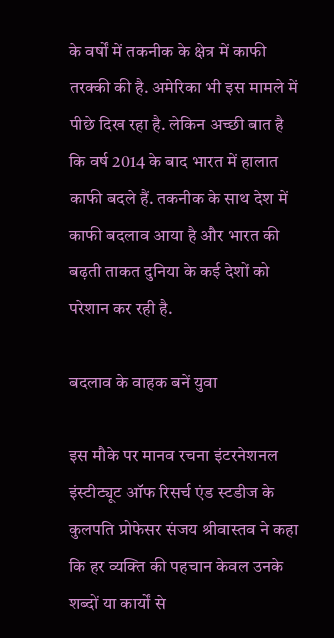के वर्षों में तकनीक के क्षेत्र में काफी तरक्की की है. अमेरिका भी इस मामले में पीछे दिख रहा है. लेकिन अच्छी बात है कि वर्ष 2014 के बाद भारत में हालात काफी बदले हैं. तकनीक के साथ देश में काफी बदलाव आया है और भारत की बढ़ती ताकत दुनिया के कई देशों को परेशान कर रही है.

बदलाव के वाहक बनें युवा

इस मौके पर मानव रचना इंटरनेशनल इंस्टीट्यूट ऑफ रिसर्च एंड स्टडीज के कुलपति प्रोफेसर संजय श्रीवास्तव ने कहा कि हर व्यक्ति की पहचान केवल उनके शब्दों या कार्यों से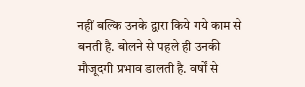नहीं बल्कि उनके द्वारा किये गये काम से बनती है. बोलने से पहले ही उनकी मौजूदगी प्रभाव डालती है. वर्षों से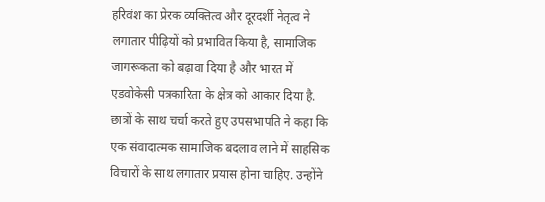हरिवंश का प्रेरक व्यक्तित्व और दूरदर्शी नेतृत्व ने लगातार पीढ़ियों को प्रभावित किया है, सामाजिक जागरूकता को बढ़ावा दिया है और भारत में एडवोकेसी पत्रकारिता के क्षेत्र को आकार दिया है. छात्रों के साथ चर्चा करते हुए उपसभापति ने कहा कि एक संवादात्मक सामाजिक बदलाव लाने में साहसिक विचारों के साथ लगातार प्रयास होना चाहिए. उन्होंने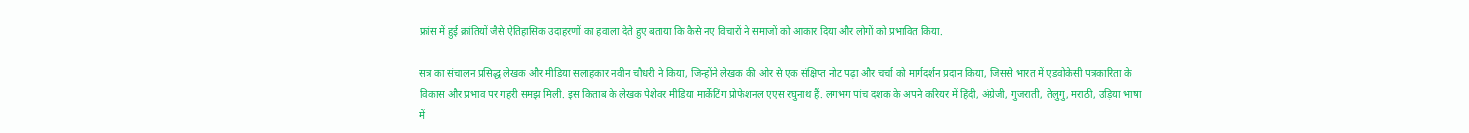फ्रांस में हुई क्रांतियों जैसे ऐतिहासिक उदाहरणों का हवाला देते हुए बताया कि कैसे नए विचारों ने समाजों को आकार दिया और लोगों को प्रभावित किया.

सत्र का संचालन प्रसिद्ध लेखक और मीडिया सलाहकार नवीन चौधरी ने किया, जिन्होंने लेखक की ओर से एक संक्षिप्त नोट पढ़ा और चर्चा को मार्गदर्शन प्रदान किया, जिससे भारत में एडवोकेसी पत्रकारिता के विकास और प्रभाव पर गहरी समझ मिली. इस किताब के लेखक पेशेवर मीडिया मार्केटिंग प्रोफेशनल एएस रघुनाथ हैं. लगभग पांच दशक के अपने करियर में हिंदी, अंग्रेजी, गुजराती, तेलुगु, मराठी, उड़िया भाषा में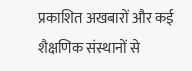प्रकाशित अखबारों और कई शैक्षणिक संस्थानों से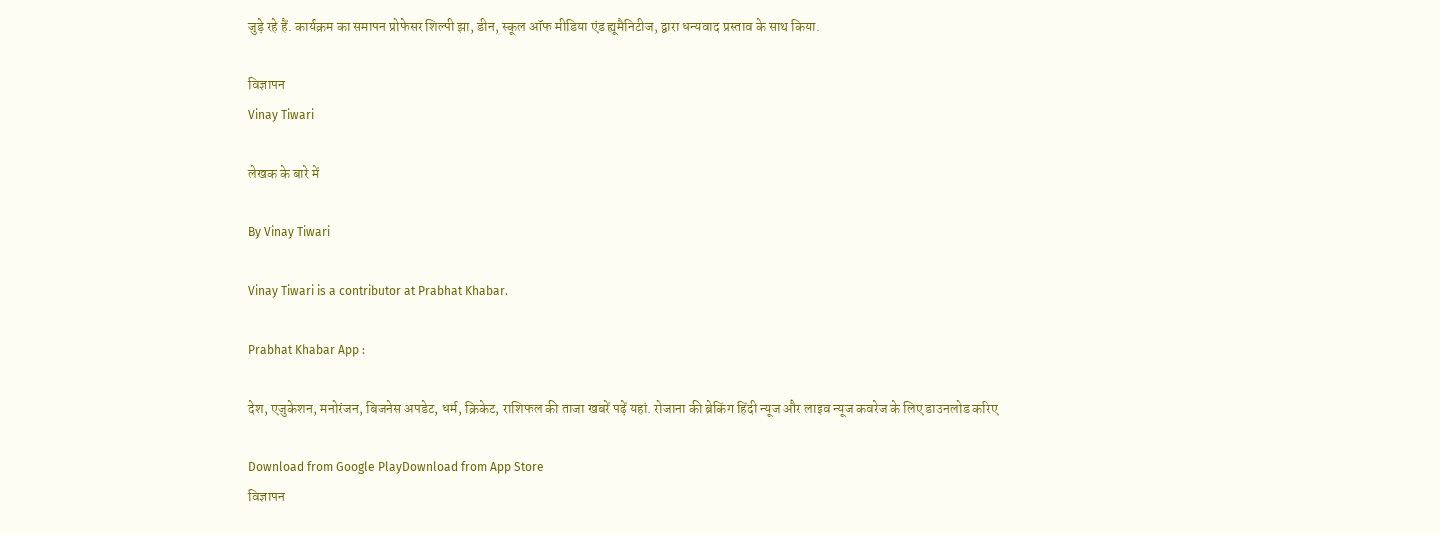जुड़े रहे हैं. कार्यक्रम का समापन प्रोफेसर शिल्पी झा, डीन, स्कूल ऑफ मीडिया एंड ह्यूमैनिटीज, द्वारा धन्यवाद प्रस्ताव के साथ किया.

विज्ञापन
Vinay Tiwari

लेखक के बारे में

By Vinay Tiwari

Vinay Tiwari is a contributor at Prabhat Khabar.

Prabhat Khabar App :

देश, एजुकेशन, मनोरंजन, बिजनेस अपडेट, धर्म, क्रिकेट, राशिफल की ताजा खबरें पढ़ें यहां. रोजाना की ब्रेकिंग हिंदी न्यूज और लाइव न्यूज कवरेज के लिए डाउनलोड करिए

Download from Google PlayDownload from App Store
विज्ञापन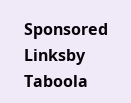Sponsored Linksby Taboola